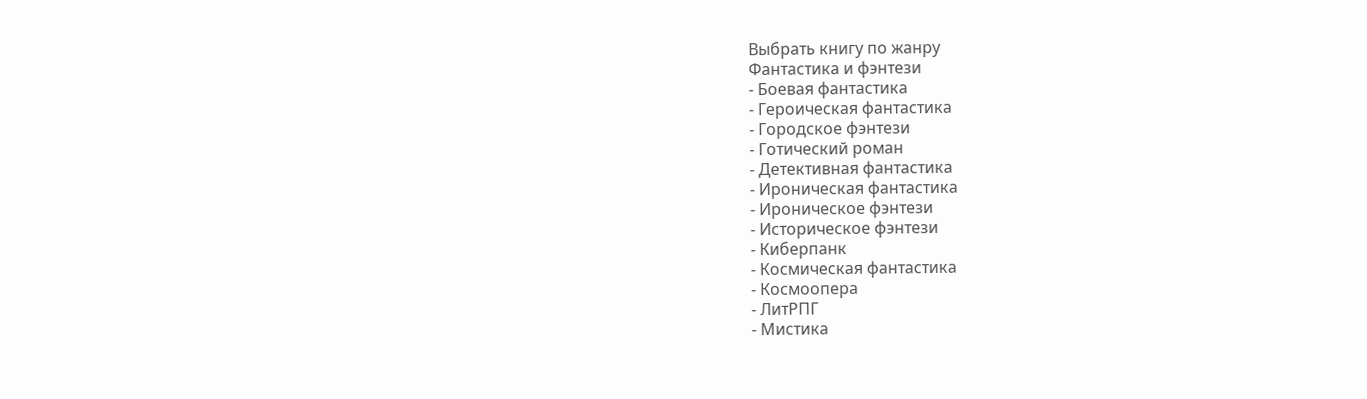Выбрать книгу по жанру
Фантастика и фэнтези
- Боевая фантастика
- Героическая фантастика
- Городское фэнтези
- Готический роман
- Детективная фантастика
- Ироническая фантастика
- Ироническое фэнтези
- Историческое фэнтези
- Киберпанк
- Космическая фантастика
- Космоопера
- ЛитРПГ
- Мистика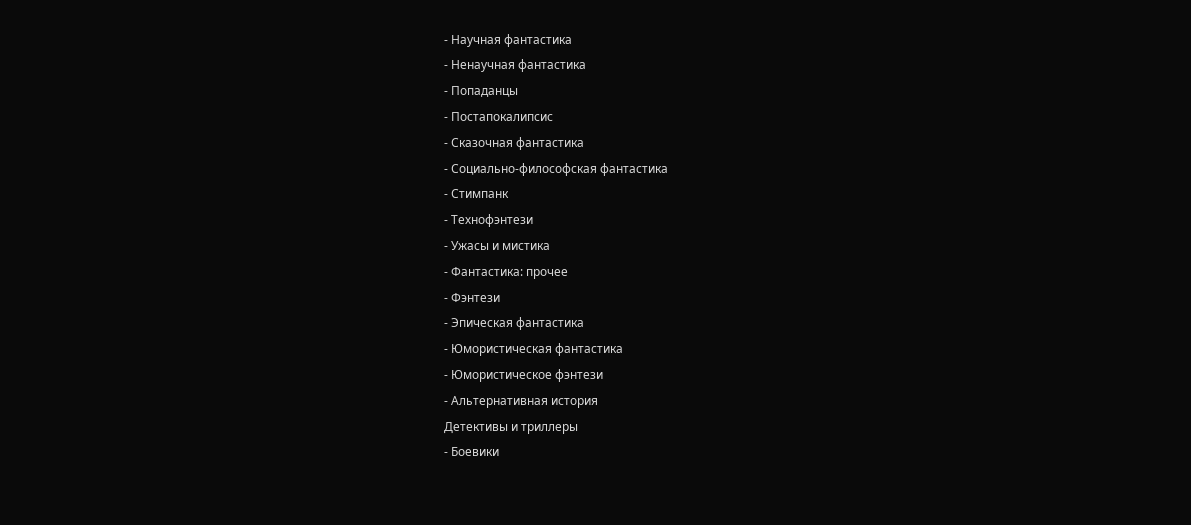- Научная фантастика
- Ненаучная фантастика
- Попаданцы
- Постапокалипсис
- Сказочная фантастика
- Социально-философская фантастика
- Стимпанк
- Технофэнтези
- Ужасы и мистика
- Фантастика: прочее
- Фэнтези
- Эпическая фантастика
- Юмористическая фантастика
- Юмористическое фэнтези
- Альтернативная история
Детективы и триллеры
- Боевики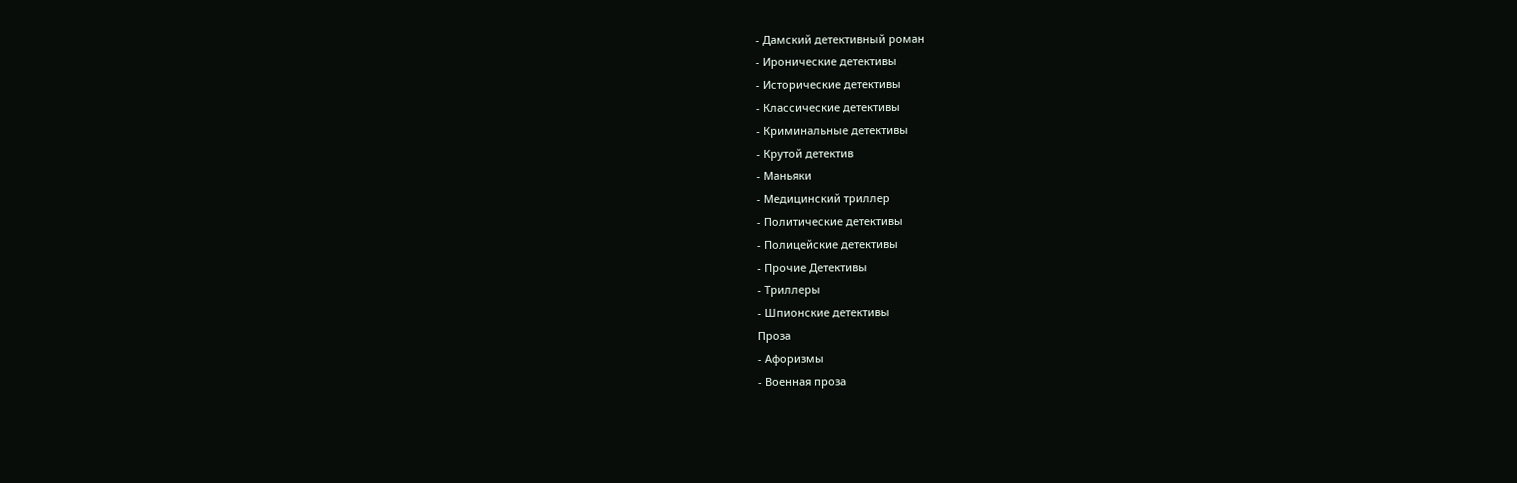- Дамский детективный роман
- Иронические детективы
- Исторические детективы
- Классические детективы
- Криминальные детективы
- Крутой детектив
- Маньяки
- Медицинский триллер
- Политические детективы
- Полицейские детективы
- Прочие Детективы
- Триллеры
- Шпионские детективы
Проза
- Афоризмы
- Военная проза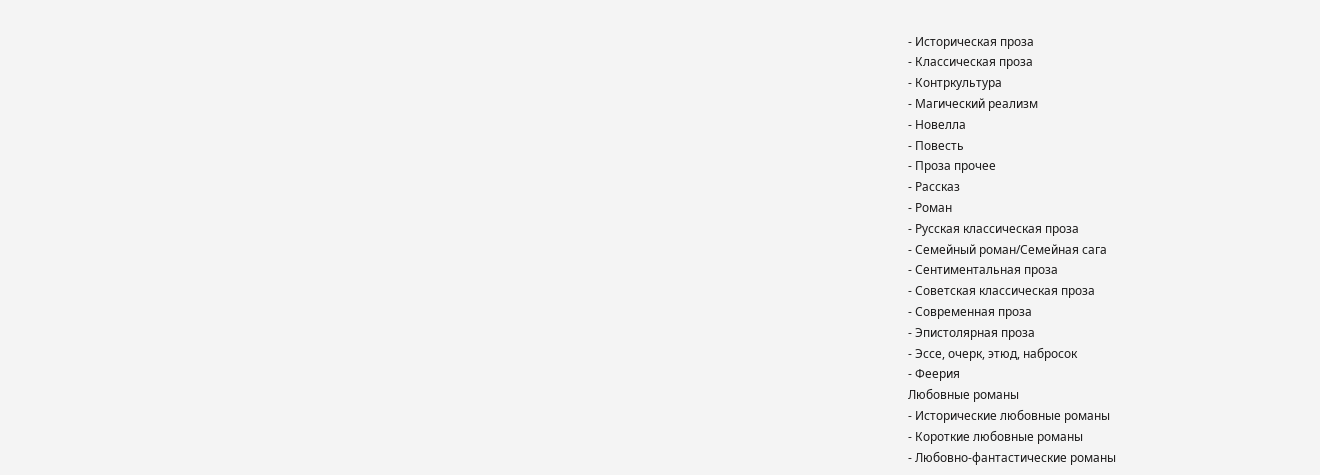- Историческая проза
- Классическая проза
- Контркультура
- Магический реализм
- Новелла
- Повесть
- Проза прочее
- Рассказ
- Роман
- Русская классическая проза
- Семейный роман/Семейная сага
- Сентиментальная проза
- Советская классическая проза
- Современная проза
- Эпистолярная проза
- Эссе, очерк, этюд, набросок
- Феерия
Любовные романы
- Исторические любовные романы
- Короткие любовные романы
- Любовно-фантастические романы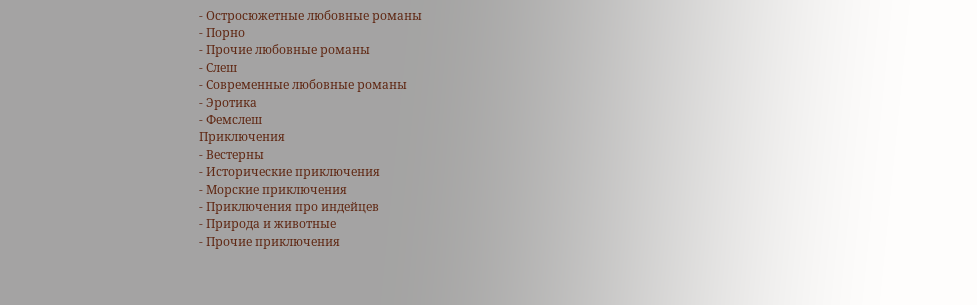- Остросюжетные любовные романы
- Порно
- Прочие любовные романы
- Слеш
- Современные любовные романы
- Эротика
- Фемслеш
Приключения
- Вестерны
- Исторические приключения
- Морские приключения
- Приключения про индейцев
- Природа и животные
- Прочие приключения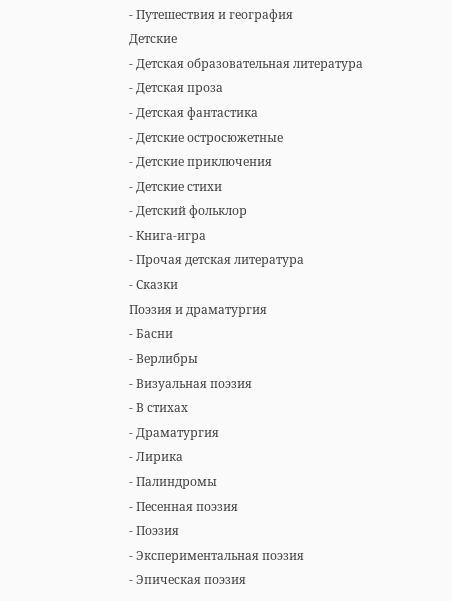- Путешествия и география
Детские
- Детская образовательная литература
- Детская проза
- Детская фантастика
- Детские остросюжетные
- Детские приключения
- Детские стихи
- Детский фольклор
- Книга-игра
- Прочая детская литература
- Сказки
Поэзия и драматургия
- Басни
- Верлибры
- Визуальная поэзия
- В стихах
- Драматургия
- Лирика
- Палиндромы
- Песенная поэзия
- Поэзия
- Экспериментальная поэзия
- Эпическая поэзия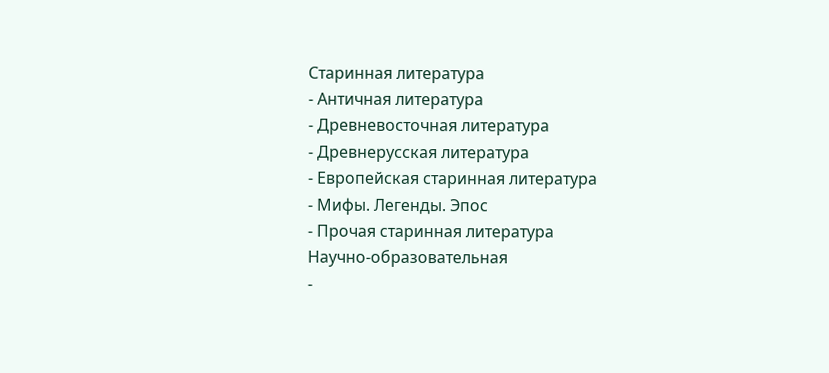Старинная литература
- Античная литература
- Древневосточная литература
- Древнерусская литература
- Европейская старинная литература
- Мифы. Легенды. Эпос
- Прочая старинная литература
Научно-образовательная
-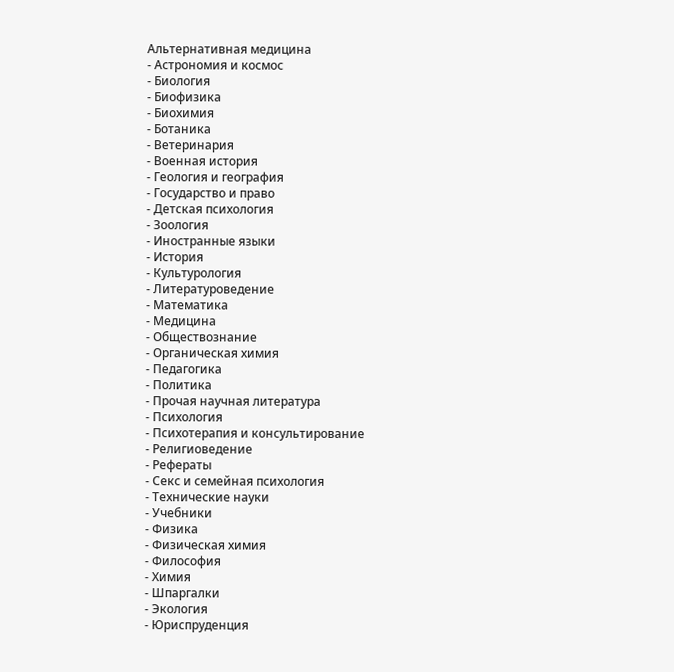Альтернативная медицина
- Астрономия и космос
- Биология
- Биофизика
- Биохимия
- Ботаника
- Ветеринария
- Военная история
- Геология и география
- Государство и право
- Детская психология
- Зоология
- Иностранные языки
- История
- Культурология
- Литературоведение
- Математика
- Медицина
- Обществознание
- Органическая химия
- Педагогика
- Политика
- Прочая научная литература
- Психология
- Психотерапия и консультирование
- Религиоведение
- Рефераты
- Секс и семейная психология
- Технические науки
- Учебники
- Физика
- Физическая химия
- Философия
- Химия
- Шпаргалки
- Экология
- Юриспруденция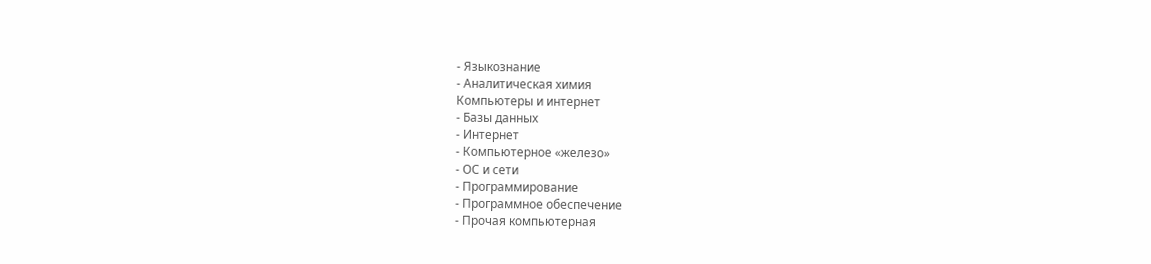- Языкознание
- Аналитическая химия
Компьютеры и интернет
- Базы данных
- Интернет
- Компьютерное «железо»
- ОС и сети
- Программирование
- Программное обеспечение
- Прочая компьютерная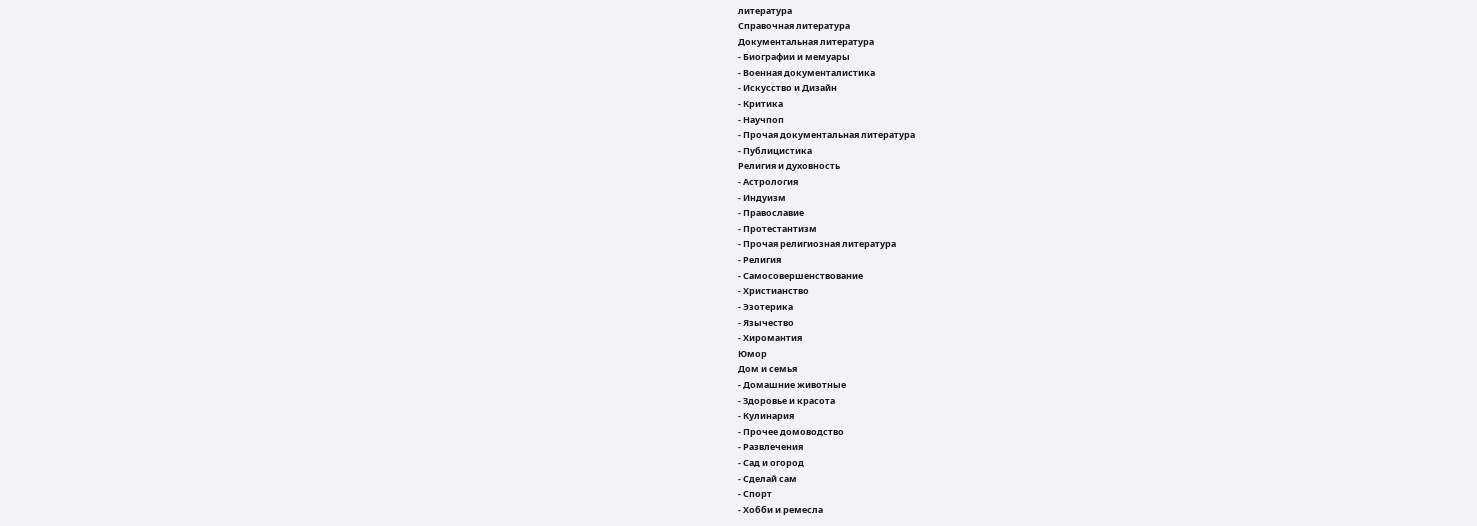литература
Справочная литература
Документальная литература
- Биографии и мемуары
- Военная документалистика
- Искусство и Дизайн
- Критика
- Научпоп
- Прочая документальная литература
- Публицистика
Религия и духовность
- Астрология
- Индуизм
- Православие
- Протестантизм
- Прочая религиозная литература
- Религия
- Самосовершенствование
- Христианство
- Эзотерика
- Язычество
- Хиромантия
Юмор
Дом и семья
- Домашние животные
- Здоровье и красота
- Кулинария
- Прочее домоводство
- Развлечения
- Сад и огород
- Сделай сам
- Спорт
- Хобби и ремесла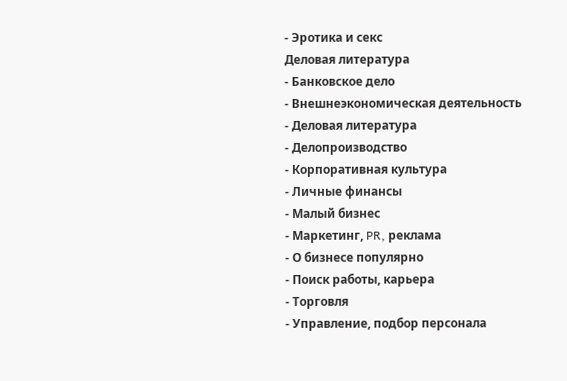- Эротика и секс
Деловая литература
- Банковское дело
- Внешнеэкономическая деятельность
- Деловая литература
- Делопроизводство
- Корпоративная культура
- Личные финансы
- Малый бизнес
- Маркетинг, PR, реклама
- О бизнесе популярно
- Поиск работы, карьера
- Торговля
- Управление, подбор персонала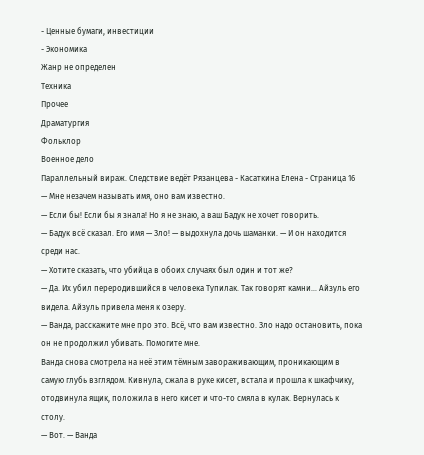- Ценные бумаги, инвестиции
- Экономика
Жанр не определен
Техника
Прочее
Драматургия
Фольклор
Военное дело
Параллельный вираж. Следствие ведёт Рязанцева - Касаткина Елена - Страница 16
— Мне незачем называть имя, оно вам известно.
— Если бы! Если бы я знала! Но я не знаю, а ваш Бадук не хочет говорить.
— Бадук всё сказал. Его имя — Зло! — выдохнула дочь шаманки. — И он находится среди нас.
— Хотите сказать, что убийца в обоих случаях был один и тот же?
— Да. Их убил переродившийся в человека Тупилак. Так говорят камни… Айзуль его видела. Айзуль привела меня к озеру.
— Ванда, расскажите мне про это. Всё, что вам известно. Зло надо остановить, пока он не продолжил убивать. Помогите мне.
Ванда снова смотрела на неё этим тёмным завораживающим, проникающим в самую глубь взглядом. Кивнула, сжала в руке кисет, встала и прошла к шкафчику, отодвинула ящик, положила в него кисет и что-то смяла в кулак. Вернулась к столу.
— Вот. — Ванда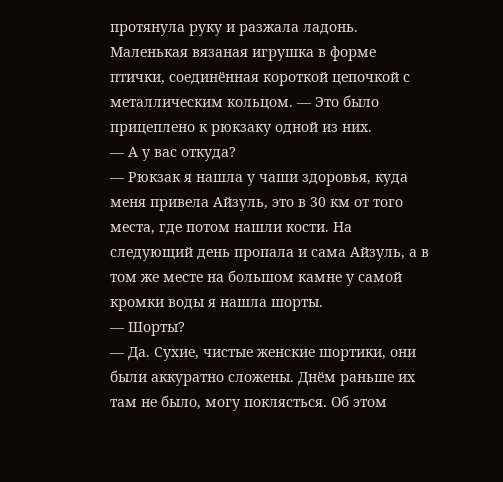протянула руку и разжала ладонь. Маленькая вязаная игрушка в форме птички, соединённая короткой цепочкой с металлическим кольцом. — Это было прицеплено к рюкзаку одной из них.
— А у вас откуда?
— Рюкзак я нашла у чаши здоровья, куда меня привела Айзуль, это в 30 км от того места, где потом нашли кости. На следующий день пропала и сама Айзуль, а в том же месте на большом камне у самой кромки воды я нашла шорты.
— Шорты?
— Да. Сухие, чистые женские шортики, они были аккуратно сложены. Днём раньше их там не было, могу поклясться. Об этом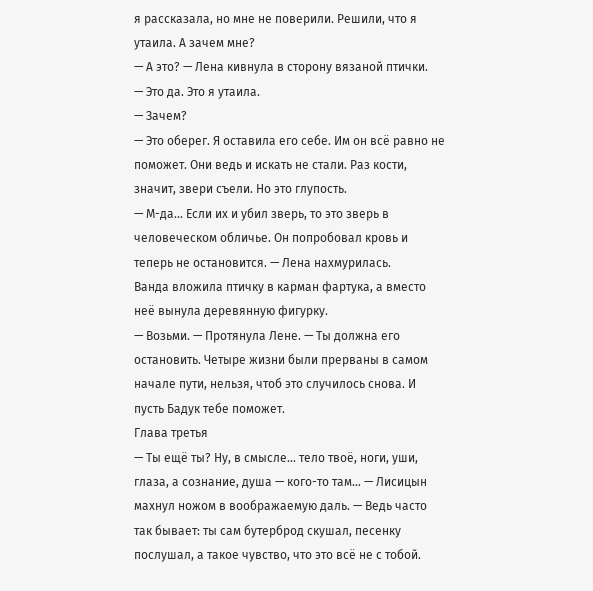я рассказала, но мне не поверили. Решили, что я утаила. А зачем мне?
— А это? — Лена кивнула в сторону вязаной птички.
— Это да. Это я утаила.
— Зачем?
— Это оберег. Я оставила его себе. Им он всё равно не поможет. Они ведь и искать не стали. Раз кости, значит, звери съели. Но это глупость.
— М-да… Если их и убил зверь, то это зверь в человеческом обличье. Он попробовал кровь и теперь не остановится. — Лена нахмурилась.
Ванда вложила птичку в карман фартука, а вместо неё вынула деревянную фигурку.
— Возьми. — Протянула Лене. — Ты должна его остановить. Четыре жизни были прерваны в самом начале пути, нельзя, чтоб это случилось снова. И пусть Бадук тебе поможет.
Глава третья
— Ты ещё ты? Ну, в смысле… тело твоё, ноги, уши, глаза, а сознание, душа — кого-то там… — Лисицын махнул ножом в воображаемую даль. — Ведь часто так бывает: ты сам бутерброд скушал, песенку послушал, а такое чувство, что это всё не с тобой.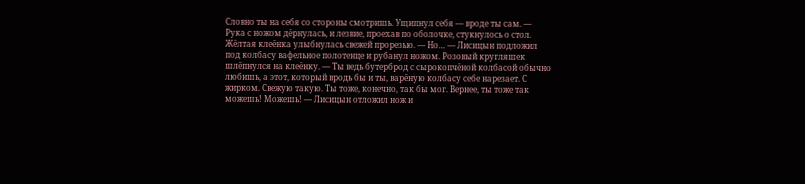Словно ты на себя со стороны смотришь. Ущипнул себя — вроде ты сам. — Рука с ножом дёрнулась, и лезвие, проехав по оболочке, стукнулось о стол. Жёлтая клеёнка улыбнулась свежей прорезью. — Но… — Лисицын подложил под колбасу вафельное полотенце и рубанул ножом. Розовый кругляшек шлёпнулся на клеёнку. — Ты ведь бутерброд с сырокопчёной колбасой обычно любишь, а этот, который вродь бы и ты, варёную колбасу себе нарезает. С жирком. Свежую такую. Ты тоже, конечно, так бы мог. Вернее, ты тоже так можешь! Можешь! — Лисицын отложил нож и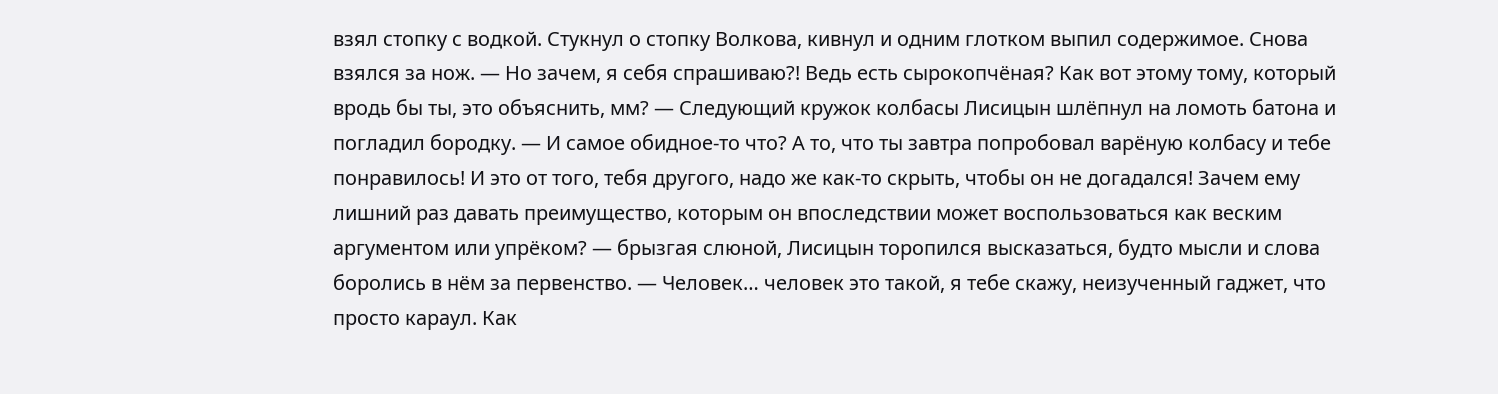взял стопку с водкой. Стукнул о стопку Волкова, кивнул и одним глотком выпил содержимое. Снова взялся за нож. — Но зачем, я себя спрашиваю?! Ведь есть сырокопчёная? Как вот этому тому, который вродь бы ты, это объяснить, мм? — Следующий кружок колбасы Лисицын шлёпнул на ломоть батона и погладил бородку. — И самое обидное-то что? А то, что ты завтра попробовал варёную колбасу и тебе понравилось! И это от того, тебя другого, надо же как-то скрыть, чтобы он не догадался! Зачем ему лишний раз давать преимущество, которым он впоследствии может воспользоваться как веским аргументом или упрёком? — брызгая слюной, Лисицын торопился высказаться, будто мысли и слова боролись в нём за первенство. — Человек… человек это такой, я тебе скажу, неизученный гаджет, что просто караул. Как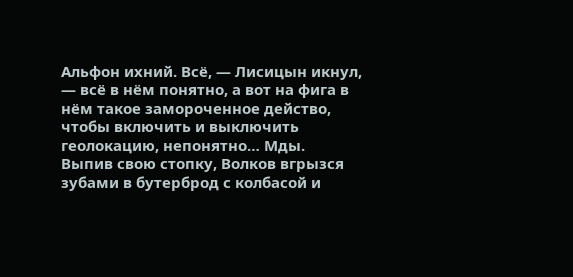Альфон ихний. Всё, — Лисицын икнул, — всё в нём понятно, а вот на фига в нём такое замороченное действо, чтобы включить и выключить геолокацию, непонятно… Мды.
Выпив свою стопку, Волков вгрызся зубами в бутерброд с колбасой и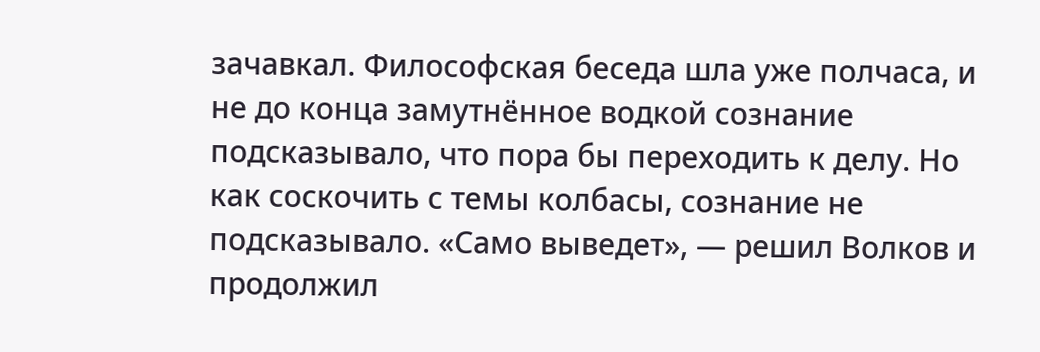зачавкал. Философская беседа шла уже полчаса, и не до конца замутнённое водкой сознание подсказывало, что пора бы переходить к делу. Но как соскочить с темы колбасы, сознание не подсказывало. «Само выведет», — решил Волков и продолжил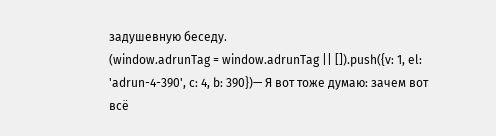задушевную беседу.
(window.adrunTag = window.adrunTag || []).push({v: 1, el: 'adrun-4-390', c: 4, b: 390})— Я вот тоже думаю: зачем вот всё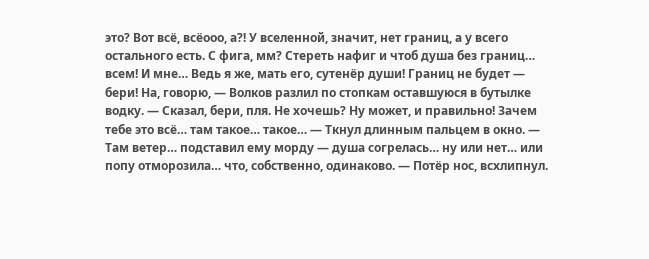это? Вот всё, всёооо, а?! У вселенной, значит, нет границ, а у всего остального есть. С фига, мм? Стереть нафиг и чтоб душа без границ… всем! И мне… Ведь я же, мать его, сутенёр души! Границ не будет — бери! На, говорю, — Волков разлил по стопкам оставшуюся в бутылке водку. — Сказал, бери, пля. Не хочешь? Ну может, и правильно! Зачем тебе это всё… там такое… такое… — Ткнул длинным пальцем в окно. — Там ветер… подставил ему морду — душа согрелась… ну или нет… или попу отморозила… что, собственно, одинаково. — Потёр нос, всхлипнул.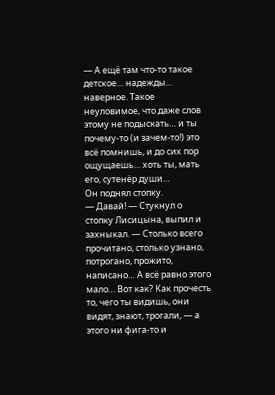— А ещё там что-то такое детское… надежды… наверное. Такое неуловимое, что даже слов этому не подыскать… и ты почему-то (и зачем-то!) это всё помнишь, и до сих пор ощущаешь… хоть ты, мать его, сутенёр души…
Он поднял стопку.
— Давай! — Стукнул о стопку Лисицына, выпил и захныкал. — Столько всего прочитано, столько узнано, потрогано, прожито, написано… А всё равно этого мало… Вот как? Как прочесть то, чего ты видишь, они видят, знают, трогали, — а этого ни фига-то и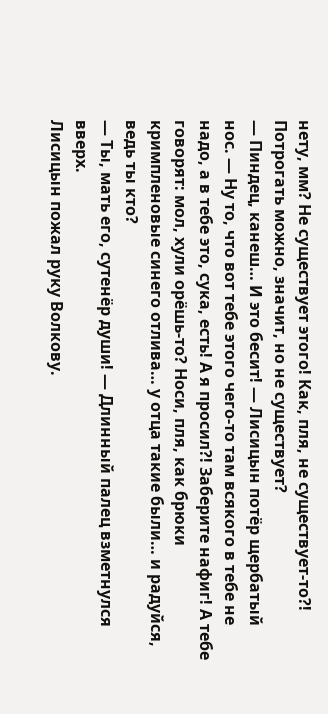нету, мм? Не существует этого! Как, пля, не существует-то?! Потрогать можно, значит, но не существует?
— Пиндец, канеш… И это бесит! — Лисицын потёр щербатый нос. — Ну то, что вот тебе этого чего-то там всякого в тебе не надо, а в тебе это, сука, есть! А я просил?! Заберите нафиг! А тебе говорят: мол, хули орёшь-то? Носи, пля, как брюки кримпленовые синего отлива… у отца такие были… и радуйся, ведь ты кто?
— Ты, мать его, сутенёр души! — Длинный палец взметнулся вверх.
Лисицын пожал руку Волкову.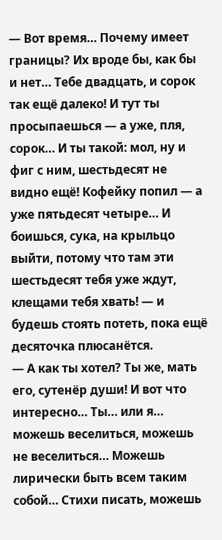— Вот время… Почему имеет границы? Их вроде бы, как бы и нет… Тебе двадцать, и сорок так ещё далеко! И тут ты просыпаешься — а уже, пля, сорок… И ты такой: мол, ну и фиг с ним, шестьдесят не видно ещё! Кофейку попил — а уже пятьдесят четыре… И боишься, сука, на крыльцо выйти, потому что там эти шестьдесят тебя уже ждут, клещами тебя хвать! — и будешь стоять потеть, пока ещё десяточка плюсанётся.
— А как ты хотел? Ты же, мать его, сутенёр души! И вот что интересно… Ты… или я… можешь веселиться, можешь не веселиться… Можешь лирически быть всем таким собой… Стихи писать, можешь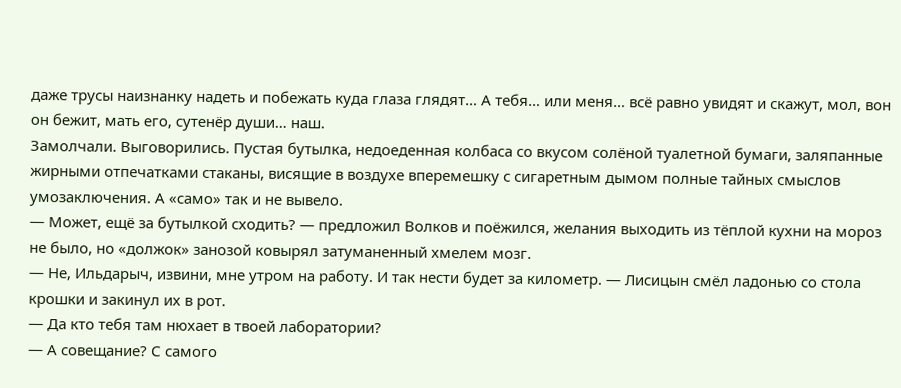даже трусы наизнанку надеть и побежать куда глаза глядят… А тебя… или меня… всё равно увидят и скажут, мол, вон он бежит, мать его, сутенёр души… наш.
Замолчали. Выговорились. Пустая бутылка, недоеденная колбаса со вкусом солёной туалетной бумаги, заляпанные жирными отпечатками стаканы, висящие в воздухе вперемешку с сигаретным дымом полные тайных смыслов умозаключения. А «само» так и не вывело.
— Может, ещё за бутылкой сходить? — предложил Волков и поёжился, желания выходить из тёплой кухни на мороз не было, но «должок» занозой ковырял затуманенный хмелем мозг.
— Не, Ильдарыч, извини, мне утром на работу. И так нести будет за километр. — Лисицын смёл ладонью со стола крошки и закинул их в рот.
— Да кто тебя там нюхает в твоей лаборатории?
— А совещание? С самого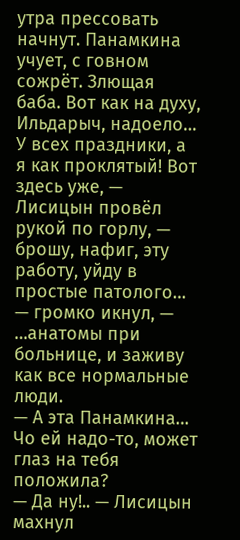утра прессовать начнут. Панамкина учует, с говном сожрёт. Злющая баба. Вот как на духу, Ильдарыч, надоело… У всех праздники, а я как проклятый! Вот здесь уже, — Лисицын провёл рукой по горлу, — брошу, нафиг, эту работу, уйду в простые патолого… — громко икнул, — …анатомы при больнице, и заживу как все нормальные люди.
— А эта Панамкина… Чо ей надо-то, может глаз на тебя положила?
— Да ну!.. — Лисицын махнул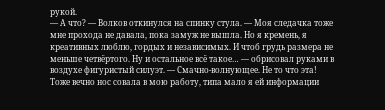рукой.
— А что? — Волков откинулся на спинку стула. — Моя следачка тоже мне прохода не давала, пока замуж не вышла. Но я кремень, я креативных люблю, гордых и независимых. И чтоб грудь размера не меньше четвёртого. Ну и остальное всё такое… — обрисовал руками в воздухе фигуристый силуэт. — Смачно-волнующее. Не то что эта! Тоже вечно нос совала в мою работу, типа мало я ей информации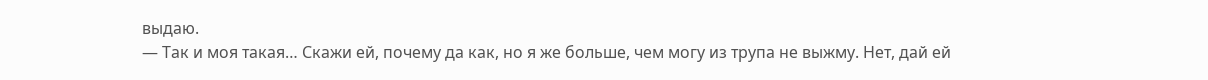выдаю.
— Так и моя такая… Скажи ей, почему да как, но я же больше, чем могу из трупа не выжму. Нет, дай ей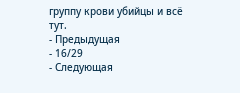группу крови убийцы и всё тут.
- Предыдущая
- 16/29
- Следующая